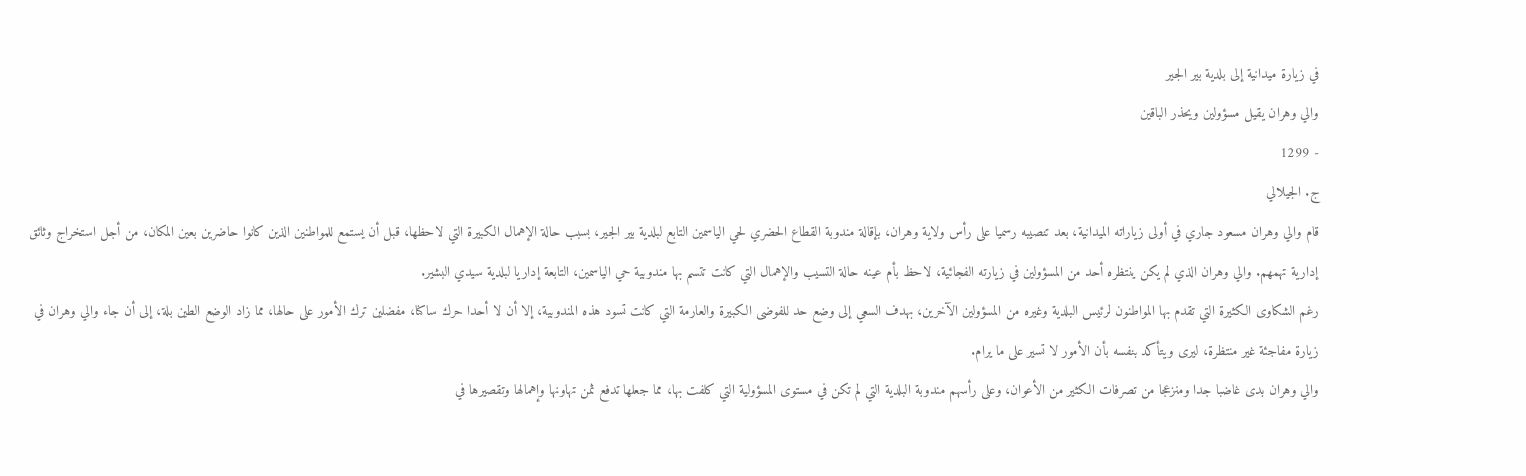في زيارة ميدانية إلى بلدية بير الجير
والي وهران يقيل مسؤولين ويحذر الباقين
- 1299
ج. الجيلالي
قام والي وهران مسعود جاري في أولى زياراته الميدانية، بعد تنصيبه رسميا على رأس ولاية وهران، بإقالة مندوبة القطاع الحضري لحي الياسمين التابع لبلدية بير الجير، بسبب حالة الإهمال الكبيرة التي لاحظها، قبل أن يستمع للمواطنين الذين كانوا حاضرين بعين المكان، من أجل استخراج وثائق إدارية تهمهم. والي وهران الذي لم يكن ينتظره أحد من المسؤولين في زيارته الفجائية، لاحظ بأم عينه حالة التسيب والإهمال التي كانت تتسم بها مندوبية حي الياسمين، التابعة إداريا لبلدية سيدي البشير.
رغم الشكاوى الكثيرة التي تقدم بها المواطنون لرئيس البلدية وغيره من المسؤولين الآخرين، بهدف السعي إلى وضع حد للفوضى الكبيرة والعارمة التي كانت تسود هذه المندوبية، إلا أن لا أحدا حرك ساكنا، مفضلين ترك الأمور على حالها، مما زاد الوضع الطين بلة، إلى أن جاء والي وهران في زيارة مفاجئة غير منتظرة، ليرى ويتأكد بنفسه بأن الأمور لا تسير على ما يرام.
والي وهران بدى غاضبا جدا ومنزعجا من تصرفات الكثير من الأعوان، وعلى رأسهم مندوبة البلدية التي لم تكن في مستوى المسؤولية التي كلفت بها، مما جعلها تدفع ثمن تهاونها وإهمالها وتقصيرها في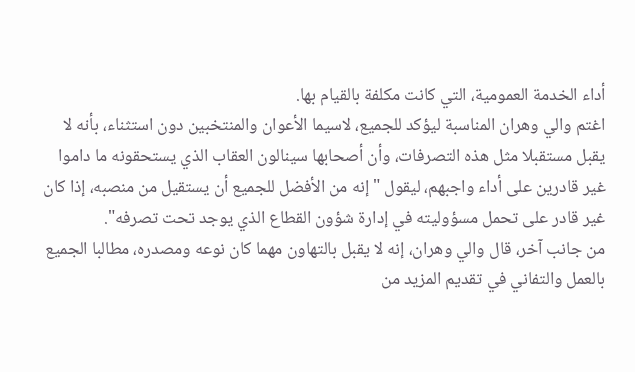أداء الخدمة العمومية، التي كانت مكلفة بالقيام بها.
اغتم والي وهران المناسبة ليؤكد للجميع، لاسيما الأعوان والمنتخبين دون استثناء، بأنه لا يقبل مستقبلا مثل هذه التصرفات، وأن أصحابها سينالون العقاب الذي يستحقونه ما داموا غير قادرين على أداء واجبهم، ليقول "إنه من الأفضل للجميع أن يستقيل من منصبه، إذا كان غير قادر على تحمل مسؤوليته في إدارة شؤون القطاع الذي يوجد تحت تصرفه".
من جانب آخر، قال والي وهران، إنه لا يقبل بالتهاون مهما كان نوعه ومصدره، مطالبا الجميع بالعمل والتفاني في تقديم المزيد من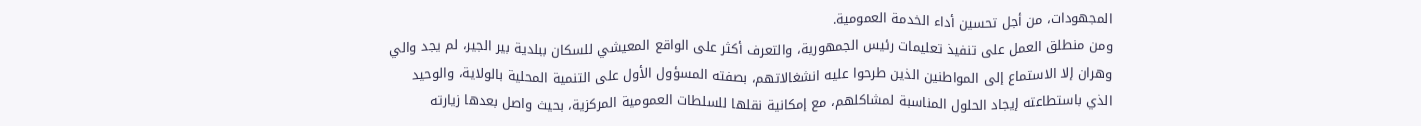المجهودات، من أجل تحسين أداء الخدمة العمومية.
ومن منطلق العمل على تنفيذ تعليمات رئيس الجمهورية، والتعرف أكثر على الواقع المعيشي للسكان ببلدية بير الجير، لم يجد والي وهران إلا الاستماع إلى المواطنين الذين طرحوا عليه انشغالاتهم، بصفته المسؤول الأول على التنمية المحلية بالولاية، والوحيد الذي باستطاعته إيجاد الحلول المناسبة لمشاكلهم، مع إمكانية نقلها للسلطات العمومية المركزية، بحيث واصل بعدها زيارته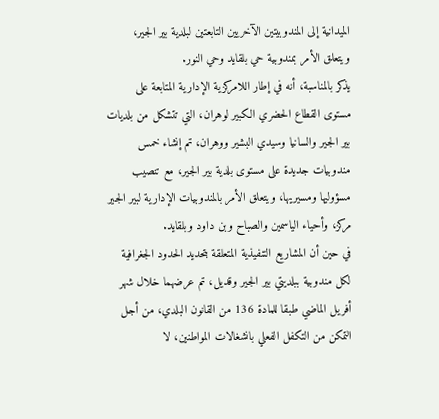الميدانية إلى المندوبيتين الآخريين التابعتين لبلدية بير الجير، ويتعلق الأمر بمندوبية حي بلقايد وحي النور.
يذكر بالمناسبة، أنه في إطار اللامركزية الإدارية المتابعة على مستوى القطاع الحضري الكبير لوهران، التي تتشكل من بلديات بير الجير والسانيا وسيدي البشير ووهران، تم إنشاء خمس مندوبيات جديدة على مستوى بلدية بير الجير، مع تنصيب مسؤوليها ومسيريها، ويتعلق الأمر بالمندوبيات الإدارية لبير الجير مركز، وأحياء الياسمين والصباح وبن داود وبلقايد.
في حين أن المشاريع التنفيذية المتعلقة بتحديد الحدود الجغرافية لكل مندوبية ببلديتي بير الجير وقديل، تم عرضهما خلال شهر أفريل الماضي طبقا للمادة 136 من القانون البلدي، من أجل التمكن من التكفل الفعلي بانشغالات المواطنين، لا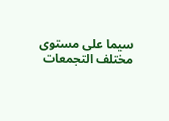سيما على مستوى مختلف التجمعات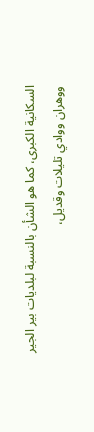السكانية الكبرى، كما هو الشأن بالنسبة لبلديات بير الجير ووهران ووادي تليلات وقديل،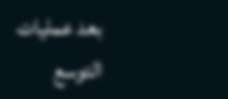بعد عمليات التوسع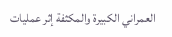العمراني الكبيرة والمكثفة إثر عمليات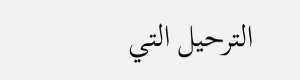الترحيل التي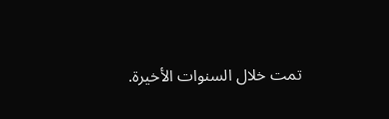تمت خلال السنوات الأخيرة.